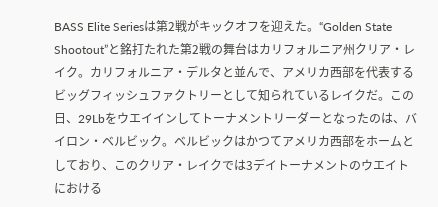BASS Elite Seriesは第2戦がキックオフを迎えた。“Golden State Shootout”と銘打たれた第2戦の舞台はカリフォルニア州クリア・レイク。カリフォルニア・デルタと並んで、アメリカ西部を代表するビッグフィッシュファクトリーとして知られているレイクだ。この日、29Lbをウエイインしてトーナメントリーダーとなったのは、バイロン・ベルビック。ベルビックはかつてアメリカ西部をホームとしており、このクリア・レイクでは3デイトーナメントのウエイトにおける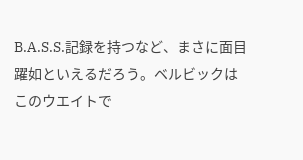B.A.S.S.記録を持つなど、まさに面目躍如といえるだろう。ベルビックはこのウエイトで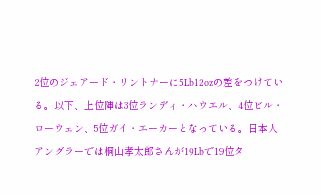2位のジェアード・リントナーに5Lb12ozの差をつけている。以下、上位陣は3位ランディ・ハウエル、4位ビル・ローウェン、5位ガイ・エーカーとなっている。日本人アングラーでは桐山孝太郎さんが19Lbで19位タ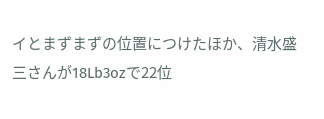イとまずまずの位置につけたほか、清水盛三さんが18Lb3ozで22位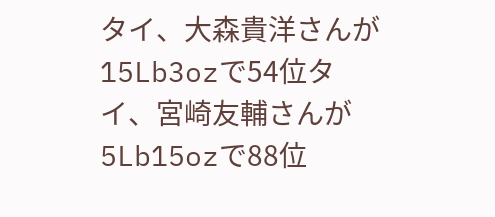タイ、大森貴洋さんが15Lb3ozで54位タイ、宮崎友輔さんが5Lb15ozで88位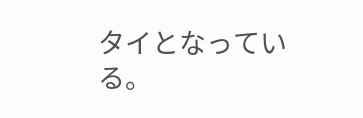タイとなっている。